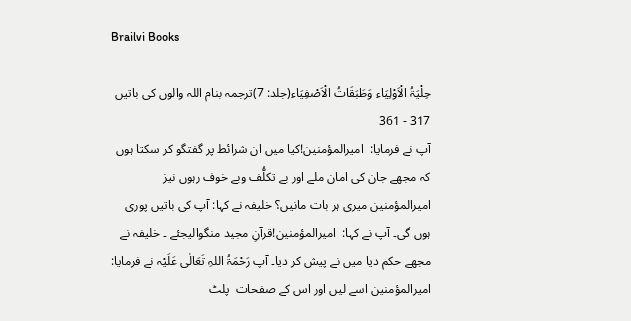Brailvi Books

حِلْیَۃُ الْاَوْلِیَاء وَطَبَقَاتُ الْاَصْفِیَاء(جلد: 7)ترجمہ بنام اللہ والوں کی باتیں
317 - 361
آپ نے فرمایا:  امیرالمؤمنین!کیا میں ان شرائط پر گفتگو کر سکتا ہوں کہ مجھے جان کی امان ملے اور بے تکلُّف وبے خوف رہوں نیز امیرالمؤمنین میری ہر بات مانیں؟ خلیفہ نے کہا: آپ کی باتیں پوری ہوں گی۔ آپ نے کہا:  امیرالمؤمنین!قرآنِ مجید منگوالیجئے ۔ خلیفہ نے مجھے حکم دیا میں نے پیش کر دیا۔ آپ رَحْمَۃُ اللہِ تَعَالٰی عَلَیْہ نے فرمایا:  امیرالمؤمنین اسے لیں اور اس کے صفحات  پلٹ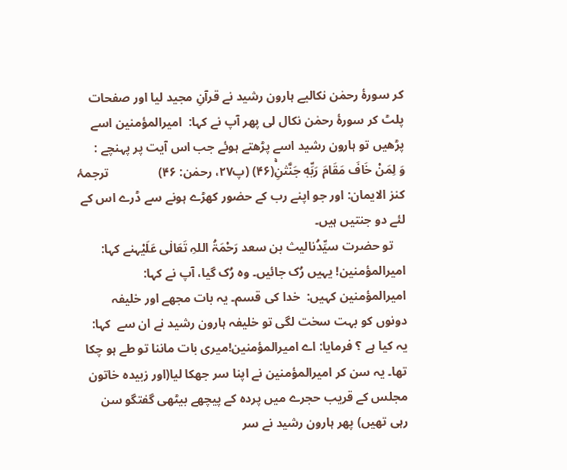کر سورۂ رحمٰن نکالیے ہارون رشید نے قرآنِ مجید لیا اور صفحات پلٹ کر سورۂ رحمٰن نکال لی پھر آپ نے کہا:  امیرالمؤمنین اسے پڑھیں تو ہارون رشید اسے پڑھتے ہوئے جب اس آیت پر پہنچے :
وَ لِمَنْ خَافَ مَقَامَ رَبِّهٖ جَنَّتٰنِۚ(۴۶) (پ۲۷، رحمٰن: ۴۶)                ترجمۂ کنز الایمان: اور جو اپنے رب کے حضور کھڑے ہونے سے ڈرے اس کے لئے دو جنتیں ہیں۔
    تو حضرت سیِّدُنالیث بن سعد رَحْمَۃُ اللہِ تَعَالٰی عَلَیْہنے کہا: امیرالمؤمنین! یہیں رُک جائیں۔ وہ رُک گیا، آپ نے کہا:  امیرالمؤمنین کہیں:  خدا کی قسم۔ یہ بات مجھے اور خلیفہ دونوں کو بہت سخت لگی تو خلیفہ ہارون رشید نے ان سے  کہا:  یہ کیا ہے ؟ فرمایا: اے امیرالمؤمنین!میری بات ماننا تو طے ہو چکا تھا۔ یہ سن کر امیرالمؤمنین نے اپنا سر جھکا لیا(اور زبیدہ خاتون مجلس کے قریب حجرے میں پردہ کے پیچھے بیٹھی گفتگو سن رہی تھیں) پھر ہارون رشید نے سر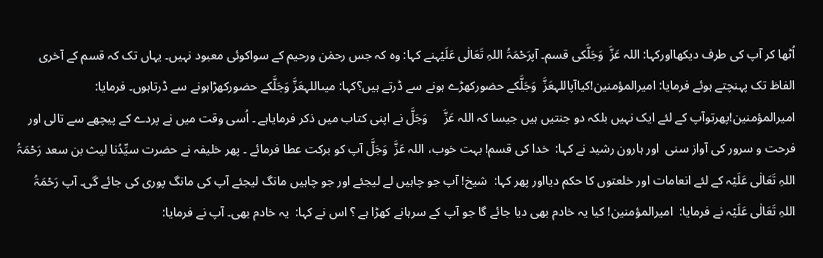اُٹھا کر آپ کی طرف دیکھااورکہا: اللہ عَزَّ  وَجَلَّکی قسم۔ آپرَحْمَۃُ اللہِ تَعَالٰی عَلَیْہنے کہا: وہ کہ جس رحمٰن ورحیم کے سواکوئی معبود نہیں۔ یہاں تک کہ قسم کے آخری الفاظ تک پہنچتے ہوئے فرمایا: امیرالمؤمنین!کیاآپاللہعَزَّ  وَجَلَّکے حضورکھڑے ہونے سے ڈرتے ہیں؟کہا: میںاللہعَزَّ وَجَلَّکے حضورکھڑاہونے سے ڈرتاہوں۔ فرمایا: امیرالمؤمنین!پھرتوآپ کے لئے ایک نہیں بلکہ دو جنتیں ہیں جیسا کہ اللہ عَزَّ     وَجَلَّ نے اپنی کتاب میں ذکر فرمایاہے ۔ اُسی وقت میں نے پردے کے پیچھے سے تالی اور فرحت و سرور کی آواز سنی  اور ہارون رشید نے کہا:  خدا کی قسم! بہت خوب، اللہ عَزَّ  وَجَلَّ آپ کو برکت عطا فرمائے ۔ پھر خلیفہ نے حضرت سیِّدُنا لیث بن سعد رَحْمَۃُ اللہِ تَعَالٰی عَلَیْہ کے لئے انعامات اور خلعتوں کا حکم دیااور پھر کہا:  شیخ! آپ جو چاہیں لے لیجئے اور جو چاہیں مانگ لیجئے آپ کی مانگ پوری کی جائے گی۔ آپ رَحْمَۃُ اللہِ تَعَالٰی عَلَیْہ نے فرمایا:  امیرالمؤمنین! کیا یہ خادم بھی دیا جائے گا جو آپ کے سرہانے کھڑا ہے ؟ اس نے کہا:  یہ خادم بھی۔ آپ نے فرمایا: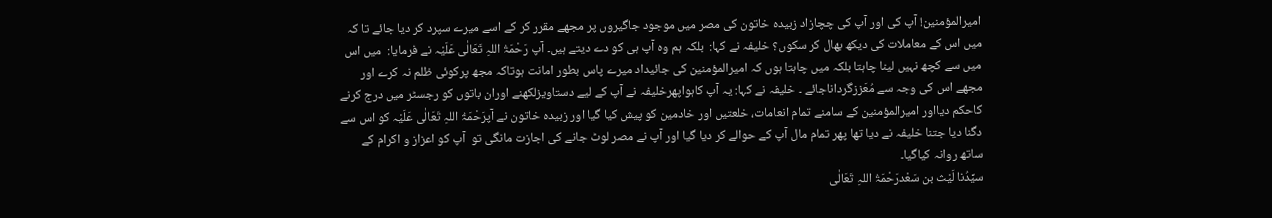امیرالمؤمنین! آپ کی اور آپ کی چچازاد زبیدہ خاتون کی مصر میں موجود جاگیروں پر مجھے مقرر کر کے اسے میرے سپرد کر دیا جائے تا کہ میں اس کے معاملات کی دیکھ بھال کر سکوں؟ خلیفہ نے کہا:  بلکہ ہم وہ آپ ہی کو دے دیتے ہیں۔ آپ رَحْمَۃُ اللہِ تَعَالٰی عَلَیْہ نے فرمایا:  میں اس میں سے کچھ نہیں لینا چاہتا بلکہ میں چاہتا ہوں کہ امیرالمؤمنین کی جائیداد میرے پاس بطور امانت ہوتاکہ مجھ پرکوئی ظلم نہ کرے اور مجھے اس کی وجہ سے مُعَززگرداناجائے ۔ خلیفہ نے کہا: یہ آپ کاہواپھرخلیفہ نے آپ کے لیے دستاویزلکھنے اوران باتوں کو رجسٹر میں درج کرنے کاحکم دیااور امیرالمؤمنین کے سامنے تمام انعامات، خلعتیں اور خادمین کو پیش کیا گیا اور زبیدہ خاتون نے آپرَحْمَۃُ اللہِ تَعَالٰی عَلَیْہ کو اس سے دگنا دیا جتنا خلیفہ نے دیا تھا پھر تمام مال آپ کے حوالے کر دیا گیا اور آپ نے مصر لوٹ جانے کی اجازت مانگی تو  آپ کو اعزاز و اکرام کے ساتھ روانہ کیاگیا۔
سیِّدُنا لَیْث بن سَعْدرَحْمَۃُ اللہِ تَعَالٰی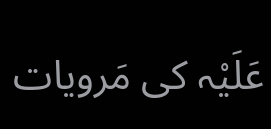عَلَیْہ کی مَرویات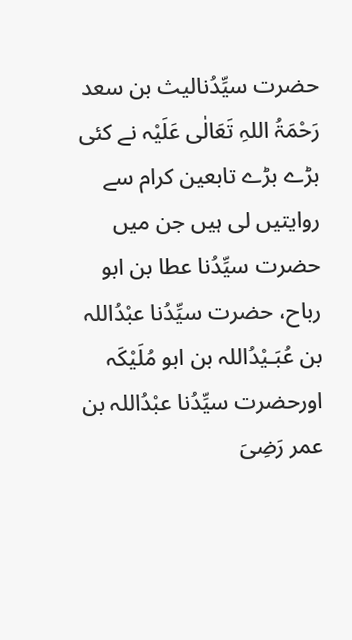حضرت سیِّدُنالیث بن سعد رَحْمَۃُ اللہِ تَعَالٰی عَلَیْہ نے کئی بڑے بڑے تابعین کرام سے روایتیں لی ہیں جن میں حضرت سیِّدُنا عطا بن ابو رباح، حضرت سیِّدُنا عبْدُاللہ بن عُبَـیْدُاللہ بن ابو مُلَیْکَہ اورحضرت سیِّدُنا عبْدُاللہ بن عمر رَضِیَ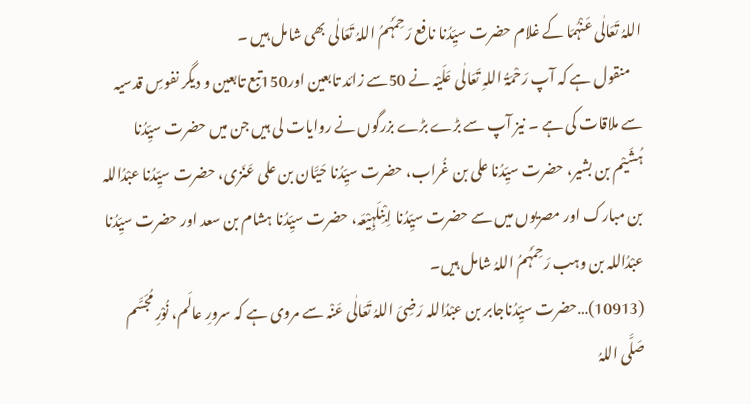اللہُ تَعَالٰی عَنْہُمَا کے غلام حضرت سیِّدُنا نافع رَحِمَہُمُ اللہُ تَعَالٰی بھی شامل ہیں ۔
    منقول ہے کہ آپ رَحْمَۃُ اللہِ تَعَالٰی عَلَیْہ نے 50سے زائد تابعین اور150تبع تابعین و دیگر نفوسِ قدسیہ سے ملاقات کی ہے ۔ نیز آپ سے بڑے بڑے بزرگوں نے روایات لی ہیں جن میں حضرت سیِّدُنا ہُشَیْم بن بشیر، حضرت سیِّدُنا علی بن غُراب، حضرت سیِّدُنا حَیَّان بن علی عَنَزی، حضرت سیِّدُنا عبْدُاللہ بن مبارک اور مصریوں میں سے حضرت سیِّدُنا اِبْنِلَہِیْعَہ، حضرت سیِّدُنا ہشام بن سعد اور حضرت سیِّدُنا عبْدُاللہ بن وہب رَحِمَہُمُ اللہُ شامل ہیں۔
(10913)…حضرت سیِّدُناجابر بن عبْدُاللہ رَضِیَ اللہُ تَعَالٰی عَنْہ سے مروی ہے کہ سرورِ عالَم، نُوْرِ مُجَسَّم صَلَّی اللہُ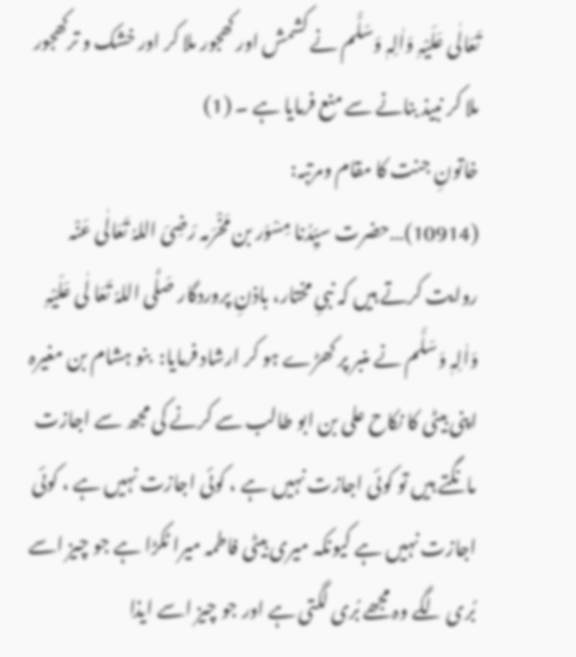تَعَالٰی عَلَیْہِ وَاٰلِہٖ وَسَلَّم نے کشمش اور کھجور ملا کر اور خشک و ترکھجور ملا کر نبیذ بنانے سے منع فرمایا ہے ۔ (1)
خاتونِ جنت کا مقام ومرتبہ:
(10914)…حضرت سیِّدُنا مِسْوَر بن مَخْرَمہ رَضِیَ اللہُ تَعَالٰی عَنْہ روایت کرتے ہیں کہ نبیِ مختار، باذنِ پروردگار صَلَّی اللہُ تَعَا لٰی عَلَیْہِ وَاٰلِہٖ وَسَلَّم نے منبر پر کھڑے ہو کر ارشاد فرمایا:  بنو ہشام بن مغیرہ اپنی بیٹی کا نکاح علی بن ابو طالب سے کرنے کی مجھ سے اجازت مانگتے ہیں تو کوئی اجازت نہیں ہے ، کوئی اجازت نہیں ہے ، کوئی اجازت نہیں ہے کیونکہ میری بیٹی فاطمہ میرا ٹکڑا ہے جو چیز اسے بُری لگے وہ مجھے بُری لگتی ہے اور جو چیز اسے ایذا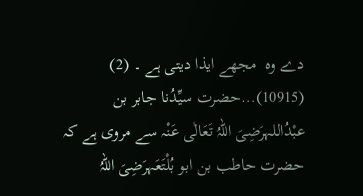دے وہ  مجھے ایذا دیتی ہے ۔ (2)
(10915)…حضرت سیِّدُنا جابر بن عبْدُاللہرَضِیَ اللہُ تَعَالٰی عَنْہ سے مروی ہے کہ حضرت حاطب بن ابو بُلْتَعَہرَضِیَ اللہُ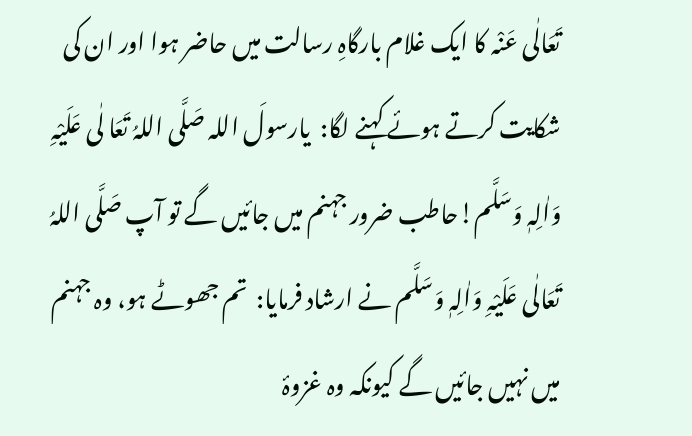تَعَالٰی عَنْہ کا ایک غلام بارگاہِ رسالت میں حاضر ہوا اور ان کی شکایت کرتے ہوئے کہنے لگا:  یارسولَ اللہ صَلَّی اللہُ تَعَا لٰی عَلَیْہِ وَاٰلِہٖ وَسَلَّم!حاطب ضرور جہنم میں جائیں گے تو آپ صَلَّی اللہُ تَعَالٰی عَلَیْہِ وَاٰلِہٖ وَسَلَّم نے ارشاد فرمایا:  تم جھوٹے ہو، وہ جہنم میں نہیں جائیں گے کیونکہ وہ غزوۂ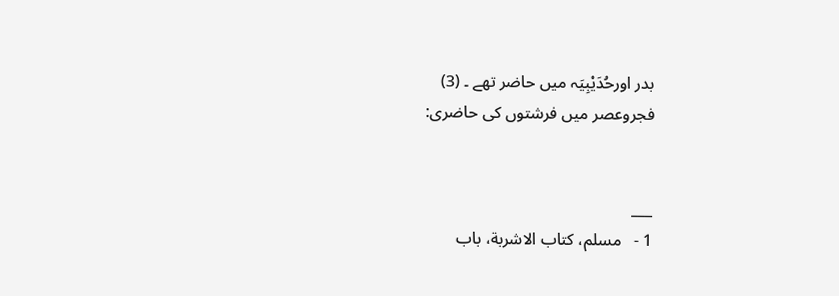بدر اورحُدَیْبِیَہ میں حاضر تھے ۔ (3)
فجروعصر میں فرشتوں کی حاضری:


___
1 -   مسلم، کتاب الاشربة، باب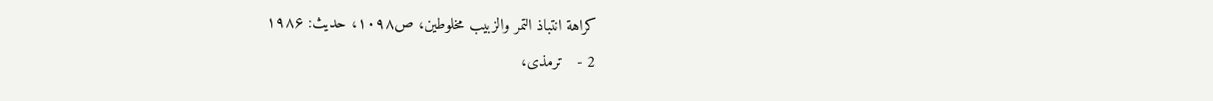كراهة انتباذ التمر والزبيب مخلوطين، ص۱۰۹۸، حدیث: ۱۹۸۶
2 -   ترمذی،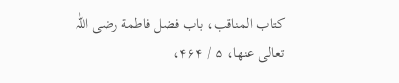کتاب المناقب، باب فضل فاطمة رضی اللّٰہ تعالی عنھا، ۵ / ۴۶۴،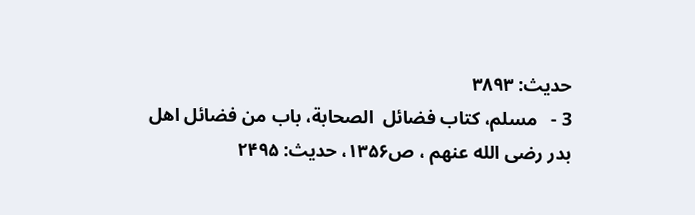حدیث: ۳۸۹۳
3 -   مسلم، کتاب فضائل  الصحابة، باب من فضائل اهل بدر رضی الله عنهم ، ص۱۳۵۶، حدیث: ۲۴۹۵